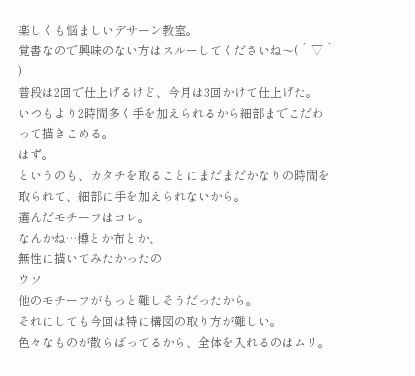楽しくも悩ましいデサーン教室。
覚書なので興味のない方はスルーしてくださいね〜( ´ ▽ ` )
普段は2回で仕上げるけど、今月は3回かけて仕上げた。
いつもより2時間多く手を加えられるから細部までこだわって描きこめる。
はず。
というのも、カタチを取ることにまだまだかなりの時間を取られて、細部に手を加えられないから。
選んだモチーフはコレ。
なんかね…樽とか布とか、
無性に描いてみたかったの
ウソ
他のモチーフがもっと難しそうだったから。
それにしても今回は特に構図の取り方が難しい。
色々なものが散らばってるから、全体を入れるのはムリ。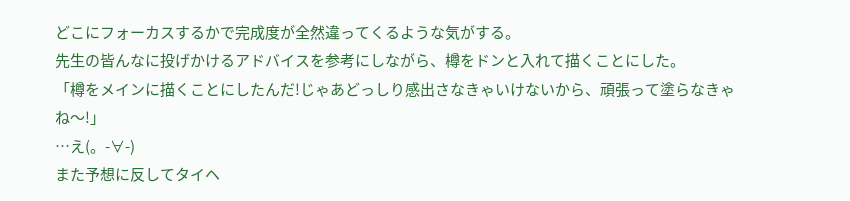どこにフォーカスするかで完成度が全然違ってくるような気がする。
先生の皆んなに投げかけるアドバイスを参考にしながら、樽をドンと入れて描くことにした。
「樽をメインに描くことにしたんだ!じゃあどっしり感出さなきゃいけないから、頑張って塗らなきゃね〜!」
…え(。-∀-)
また予想に反してタイヘ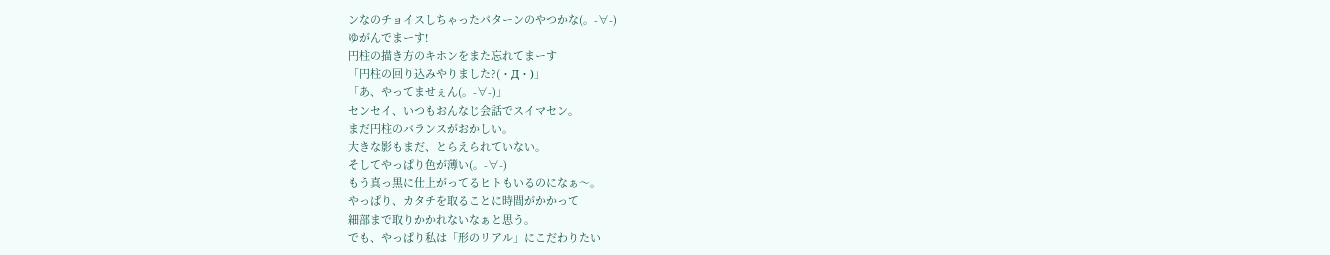ンなのチョイスしちゃったパターンのやつかな(。-∀-)
ゆがんでまーす!
円柱の描き方のキホンをまた忘れてまーす
「円柱の回り込みやりました?(・Д・)」
「あ、やってませぇん(。-∀-)」
センセイ、いつもおんなじ会話でスイマセン。
まだ円柱のバランスがおかしい。
大きな影もまだ、とらえられていない。
そしてやっぱり色が薄い(。-∀-)
もう真っ黒に仕上がってるヒトもいるのになぁ〜。
やっぱり、カタチを取ることに時間がかかって
細部まで取りかかれないなぁと思う。
でも、やっぱり私は「形のリアル」にこだわりたい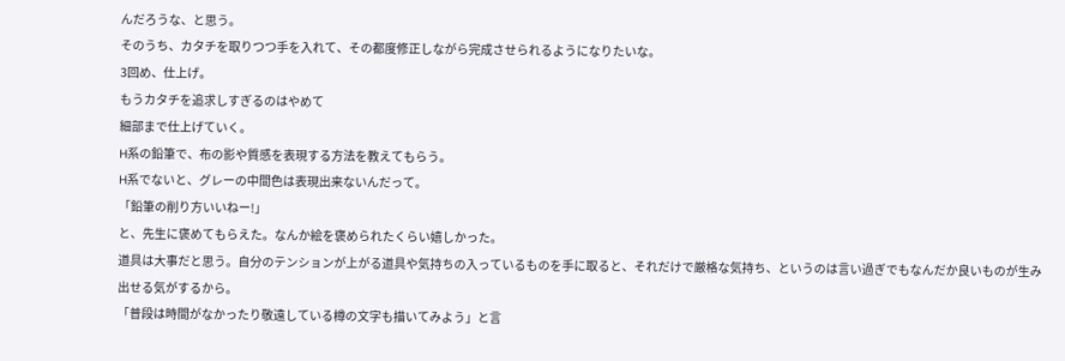んだろうな、と思う。
そのうち、カタチを取りつつ手を入れて、その都度修正しながら完成させられるようになりたいな。
3回め、仕上げ。
もうカタチを追求しすぎるのはやめて
細部まで仕上げていく。
H系の鉛筆で、布の影や質感を表現する方法を教えてもらう。
H系でないと、グレーの中間色は表現出来ないんだって。
「鉛筆の削り方いいねー!」
と、先生に褒めてもらえた。なんか絵を褒められたくらい嬉しかった。
道具は大事だと思う。自分のテンションが上がる道具や気持ちの入っているものを手に取ると、それだけで厳格な気持ち、というのは言い過ぎでもなんだか良いものが生み出せる気がするから。
「普段は時間がなかったり敬遠している樽の文字も描いてみよう」と言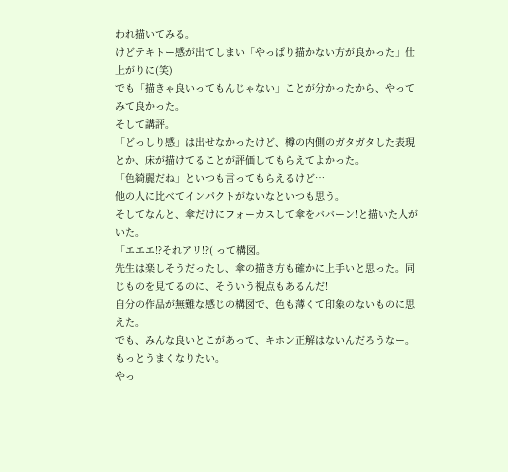われ描いてみる。
けどテキトー感が出てしまい「やっぱり描かない方が良かった」仕上がりに(笑)
でも「描きゃ良いってもんじゃない」ことが分かったから、やってみて良かった。
そして講評。
「どっしり感」は出せなかったけど、樽の内側のガタガタした表現とか、床が描けてることが評価してもらえてよかった。
「色綺麗だね」といつも言ってもらえるけど…
他の人に比べてインパクトがないなといつも思う。
そしてなんと、傘だけにフォーカスして傘をババーン!と描いた人がいた。
「エエエ⁉それアリ⁉( って構図。
先生は楽しそうだったし、傘の描き方も確かに上手いと思った。同じものを見てるのに、そういう視点もあるんだ!
自分の作品が無難な感じの構図で、色も薄くて印象のないものに思えた。
でも、みんな良いとこがあって、キホン正解はないんだろうなー。
もっとうまくなりたい。
やっ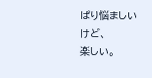ぱり悩ましいけど、
楽しい。